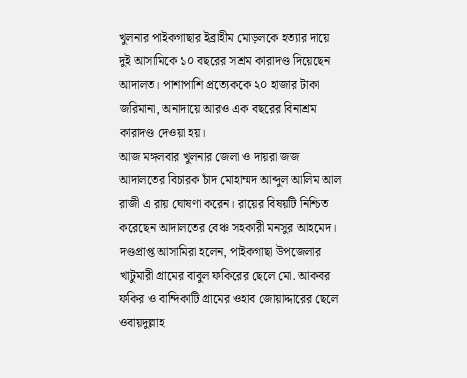খুলনার পাইকগাছার ইব্রাহীম মোড়লকে হত্যার দায়ে দুই আসামিকে ১০ বছরের সশ্রম কারাদণ্ড দিয়েছেন আদালত। পাশাপাশি প্রত্যেককে ২০ হাজার টাকা জরিমানা, অনাদায়ে আরও এক বছরের বিনাশ্রম কারাদণ্ড দেওয়া হয়।
আজ মঙ্গলবার খুলনার জেলা ও দায়রা জজ আদালতের বিচারক চাঁদ মোহাম্মদ আব্দুল আলিম আল রাজী এ রায় ঘোষণা করেন। রায়ের বিষয়টি নিশ্চিত করেছেন আদালতের বেঞ্চ সহকারী মনসুর আহমেদ।
দণ্ডপ্রাপ্ত আসামিরা হলেন, পাইকগাছা উপজেলার খাটুমারী গ্রামের বাবুল ফকিরের ছেলে মো. আকবর ফকির ও বান্দিকাটি গ্রামের ওহাব জোয়াদ্দারের ছেলে ওবায়দুল্লাহ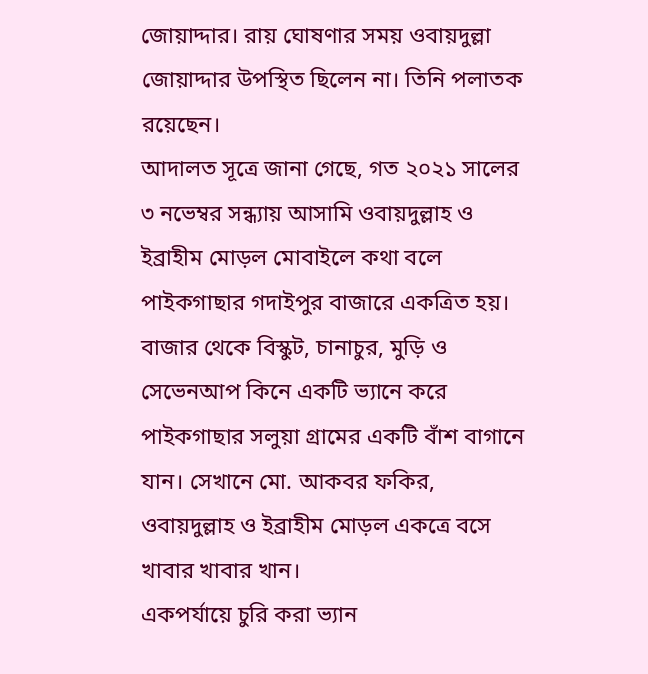জোয়াদ্দার। রায় ঘোষণার সময় ওবায়দুল্লা জোয়াদ্দার উপস্থিত ছিলেন না। তিনি পলাতক রয়েছেন।
আদালত সূত্রে জানা গেছে, গত ২০২১ সালের ৩ নভেম্বর সন্ধ্যায় আসামি ওবায়দুল্লাহ ও ইব্রাহীম মোড়ল মোবাইলে কথা বলে পাইকগাছার গদাইপুর বাজারে একত্রিত হয়। বাজার থেকে বিস্কুট, চানাচুর, মুড়ি ও সেভেনআপ কিনে একটি ভ্যানে করে পাইকগাছার সলুয়া গ্রামের একটি বাঁশ বাগানে যান। সেখানে মো. আকবর ফকির, ওবায়দুল্লাহ ও ইব্রাহীম মোড়ল একত্রে বসে খাবার খাবার খান।
একপর্যায়ে চুরি করা ভ্যান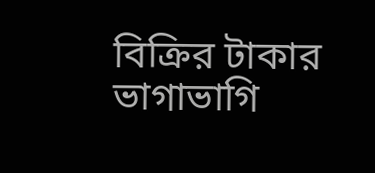বিক্রির টাকার ভাগাভাগি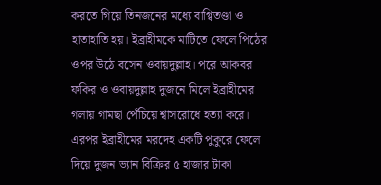করতে গিয়ে তিনজনের মধ্যে বাগ্বিতণ্ডা ও হাতাহাতি হয়। ইব্রাহীমকে মাটিতে ফেলে পিঠের ওপর উঠে বসেন ওবায়দুল্লাহ। পরে আকবর ফকির ও ওবায়দুল্লাহ দুজনে মিলে ইব্রাহীমের গলায় গামছা পেঁচিয়ে শ্বাসরোধে হত্যা করে। এরপর ইব্রাহীমের মরদেহ একটি পুকুরে ফেলে দিয়ে দুজন ভ্যান বিক্রির ৫ হাজার টাকা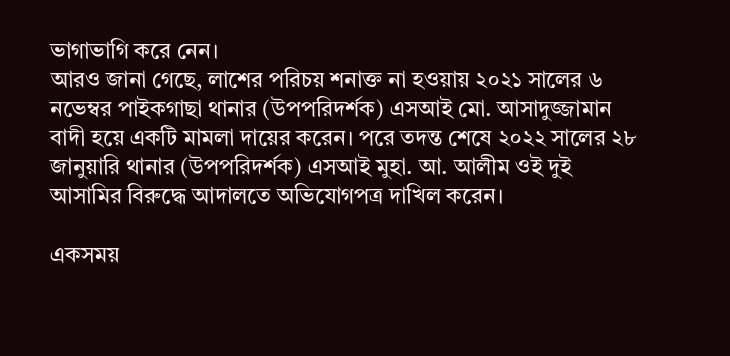ভাগাভাগি করে নেন।
আরও জানা গেছে, লাশের পরিচয় শনাক্ত না হওয়ায় ২০২১ সালের ৬ নভেম্বর পাইকগাছা থানার (উপপরিদর্শক) এসআই মো. আসাদুজ্জামান বাদী হয়ে একটি মামলা দায়ের করেন। পরে তদন্ত শেষে ২০২২ সালের ২৮ জানুয়ারি থানার (উপপরিদর্শক) এসআই মুহা. আ. আলীম ওই দুই আসামির বিরুদ্ধে আদালতে অভিযোগপত্র দাখিল করেন।

একসময়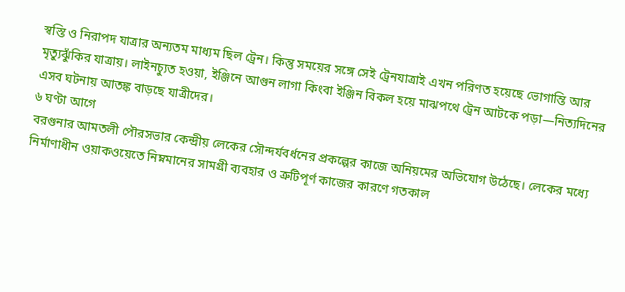স্বস্তি ও নিরাপদ যাত্রার অন্যতম মাধ্যম ছিল ট্রেন। কিন্তু সময়ের সঙ্গে সেই ট্রেনযাত্রাই এখন পরিণত হয়েছে ভোগান্তি আর মৃত্যুঝুঁকির যাত্রায়। লাইনচ্যুত হওয়া, ইঞ্জিনে আগুন লাগা কিংবা ইঞ্জিন বিকল হয়ে মাঝপথে ট্রেন আটকে পড়া—নিত্যদিনের এসব ঘটনায় আতঙ্ক বাড়ছে যাত্রীদের।
৬ ঘণ্টা আগে
বরগুনার আমতলী পৌরসভার কেন্দ্রীয় লেকের সৌন্দর্যবর্ধনের প্রকল্পের কাজে অনিয়মের অভিযোগ উঠেছে। লেকের মধ্যে নির্মাণাধীন ওয়াকওয়েতে নিম্নমানের সামগ্রী ব্যবহার ও ত্রুটিপূর্ণ কাজের কারণে গতকাল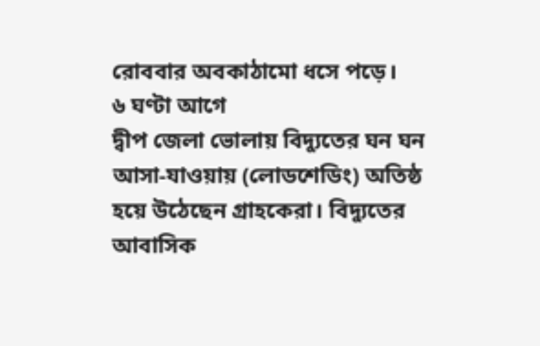রোববার অবকাঠামো ধসে পড়ে।
৬ ঘণ্টা আগে
দ্বীপ জেলা ভোলায় বিদ্যুতের ঘন ঘন আসা-যাওয়ায় (লোডশেডিং) অতিষ্ঠ হয়ে উঠেছেন গ্রাহকেরা। বিদ্যুতের আবাসিক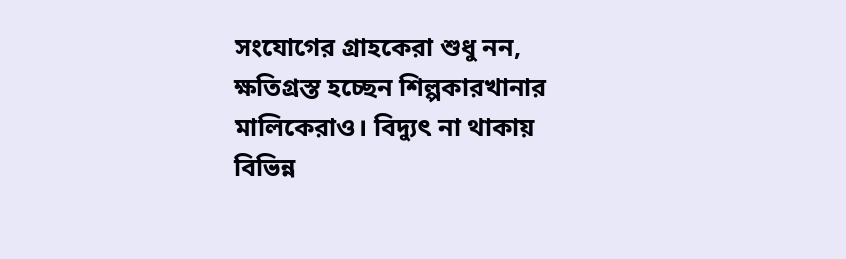সংযোগের গ্রাহকেরা শুধু নন, ক্ষতিগ্রস্ত হচ্ছেন শিল্পকারখানার মালিকেরাও। বিদ্যুৎ না থাকায় বিভিন্ন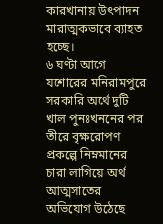কারখানায় উৎপাদন মারাত্মকভাবে ব্যাহত হচ্ছে।
৬ ঘণ্টা আগে
যশোরের মনিরামপুরে সরকারি অর্থে দুটি খাল পুনঃখননের পর তীরে বৃক্ষরোপণ প্রকল্পে নিম্নমানের চারা লাগিয়ে অর্থ আত্মসাতের অভিযোগ উঠেছে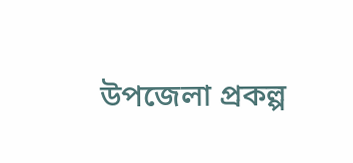উপজেলা প্রকল্প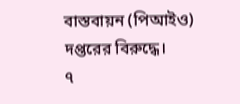বাস্তবায়ন (পিআইও) দপ্তরের বিরুদ্ধে।
৭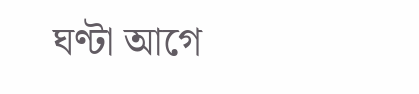ঘণ্টা আগে